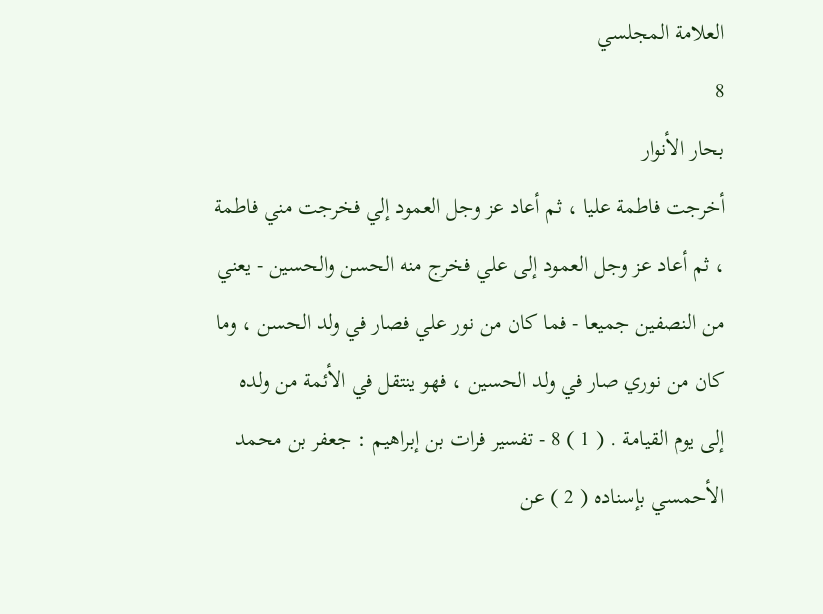العلامة المجلسي
8
بحار الأنوار
أخرجت فاطمة عليا ، ثم أعاد عز وجل العمود إلي فخرجت مني فاطمة ، ثم أعاد عز وجل العمود إلى علي فخرج منه الحسن والحسين - يعني من النصفين جميعا - فما كان من نور علي فصار في ولد الحسن ، وما كان من نوري صار في ولد الحسين ، فهو ينتقل في الأئمة من ولده إلى يوم القيامة . ( 1 ) 8 - تفسير فرات بن إبراهيم : جعفر بن محمد الأحمسي بإسناده ( 2 ) عن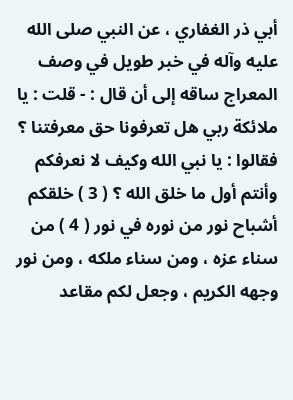أبي ذر الغفاري ، عن النبي صلى الله عليه وآله في خبر طويل في وصف المعراج ساقه إلى أن قال : - قلت : يا ملائكة ربي هل تعرفونا حق معرفتنا ؟ فقالوا : يا نبي الله وكيف لا نعرفكم وأنتم أول ما خلق الله ؟ ( 3 ) خلقكم أشباح نور من نوره في نور ( 4 ) من سناء عزه ، ومن سناء ملكه ، ومن نور وجهه الكريم ، وجعل لكم مقاعد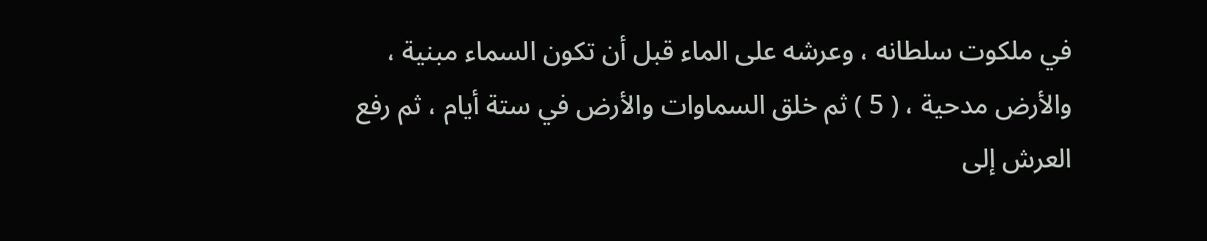في ملكوت سلطانه ، وعرشه على الماء قبل أن تكون السماء مبنية ، والأرض مدحية ، ( 5 ) ثم خلق السماوات والأرض في ستة أيام ، ثم رفع العرش إلى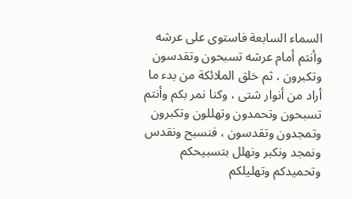السماء السابعة فاستوى على عرشه وأنتم أمام عرشه تسبحون وتقدسون وتكبرون ، ثم خلق الملائكة من بدء ما أراد من أنوار شتى ، وكنا نمر بكم وأنتم تسبحون وتحمدون وتهللون وتكبرون وتمجدون وتقدسون ، فنسبح ونقدس ونمجد ونكبر ونهلل بتسبيحكم وتحميدكم وتهليلكم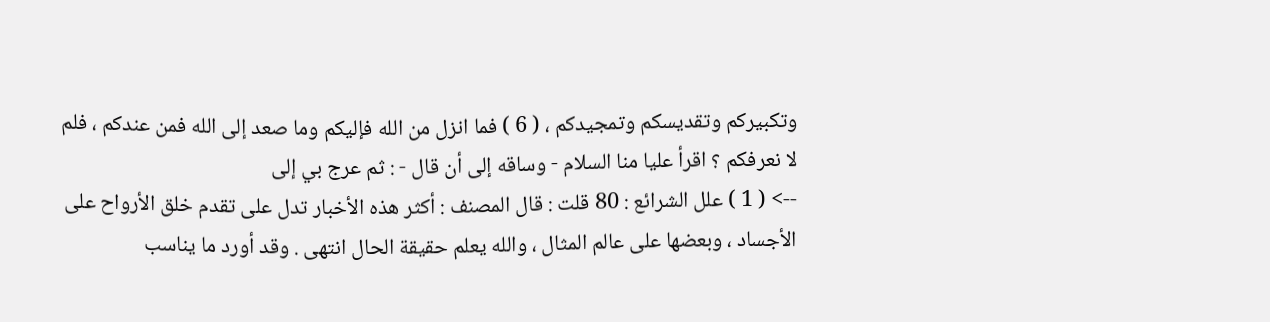وتكبيركم وتقديسكم وتمجيدكم ، ( 6 ) فما انزل من الله فإليكم وما صعد إلى الله فمن عندكم ، فلم لا نعرفكم ؟ اقرأ عليا منا السلام - وساقه إلى أن قال - : ثم عرج بي إلى
--> ( 1 ) علل الشرائع : 80 قلت : قال المصنف : أكثر هذه الأخبار تدل على تقدم خلق الأرواح على الأجساد ، وبعضها على عالم المثال ، والله يعلم حقيقة الحال انتهى . وقد أورد ما يناسب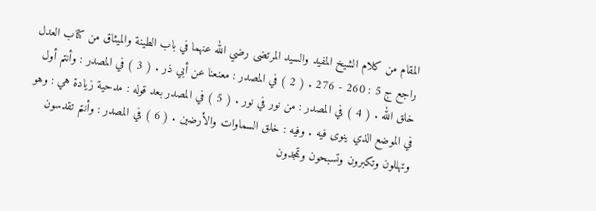المقام من كلام الشيخ المفيد والسيد المرتضى رضي الله عنهما في باب الطينة والميثاق من كتاب العدل راجع ج 5 : 260 - 276 . ( 2 ) في المصدر : معنعنا عن أبي ذر . ( 3 ) في المصدر : وأنتم أول خلق الله . ( 4 ) في المصدر : من نور في نور . ( 5 ) في المصدر بعد قوله : مدحية زيادة هي : وهو في الموضع الذي ينوى فيه . وفيه : خلق السماوات والأرضين . ( 6 ) في المصدر : وأنتم تقدسون وتهللون وتكبرون وتسبحون وتمجدون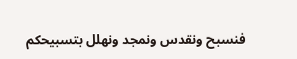فنسبح ونقدس ونمجد ونهلل بتسبيحكم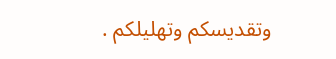وتقديسكم وتهليلكم .